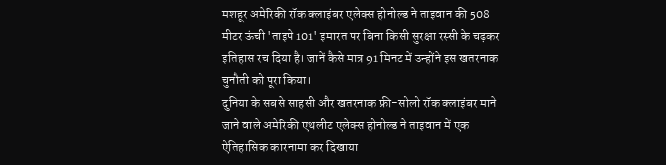मशहूर अमेरिकी रॉक क्लाइंबर एलेक्स होनोल्ड ने ताइवान की 508 मीटर ऊंची 'ताइपे 101' इमारत पर बिना किसी सुरक्षा रस्सी के चढ़कर इतिहास रच दिया है। जानें कैसे मात्र 91 मिनट में उन्होंने इस खतरनाक चुनौती को पूरा किया।
दुनिया के सबसे साहसी और खतरनाक फ्री-सोलो रॉक क्लाइंबर माने जाने वाले अमेरिकी एथलीट एलेक्स होनोल्ड ने ताइवान में एक ऐतिहासिक कारनामा कर दिखाया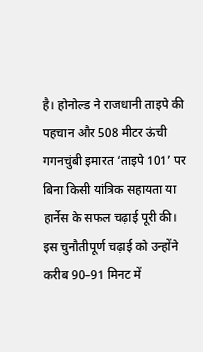है। होनोल्ड ने राजधानी ताइपे की पहचान और 508 मीटर ऊंची गगनचुंबी इमारत ‘ताइपे 101’ पर बिना किसी यांत्रिक सहायता या हार्नेस के सफल चढ़ाई पूरी की। इस चुनौतीपूर्ण चढ़ाई को उन्होंने करीब 90–91 मिनट में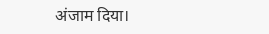अंजाम दिया।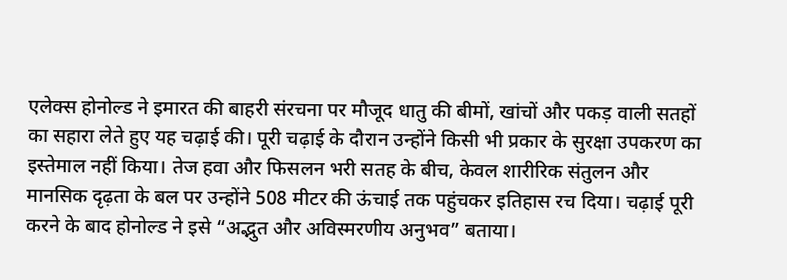एलेक्स होनोल्ड ने इमारत की बाहरी संरचना पर मौजूद धातु की बीमों, खांचों और पकड़ वाली सतहों का सहारा लेते हुए यह चढ़ाई की। पूरी चढ़ाई के दौरान उन्होंने किसी भी प्रकार के सुरक्षा उपकरण का इस्तेमाल नहीं किया। तेज हवा और फिसलन भरी सतह के बीच, केवल शारीरिक संतुलन और मानसिक दृढ़ता के बल पर उन्होंने 508 मीटर की ऊंचाई तक पहुंचकर इतिहास रच दिया। चढ़ाई पूरी करने के बाद होनोल्ड ने इसे “अद्भुत और अविस्मरणीय अनुभव” बताया।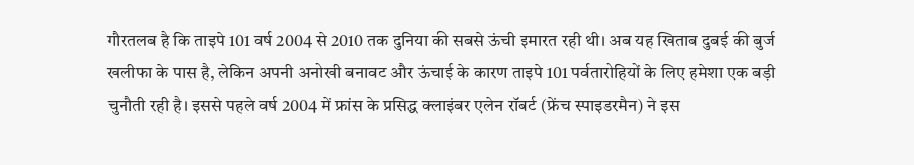गौरतलब है कि ताइपे 101 वर्ष 2004 से 2010 तक दुनिया की सबसे ऊंची इमारत रही थी। अब यह खिताब दुबई की बुर्ज खलीफा के पास है, लेकिन अपनी अनोखी बनावट और ऊंचाई के कारण ताइपे 101 पर्वतारोहियों के लिए हमेशा एक बड़ी चुनौती रही है। इससे पहले वर्ष 2004 में फ्रांस के प्रसिद्ध क्लाइंबर एलेन रॉबर्ट (फ्रेंच स्पाइडरमैन) ने इस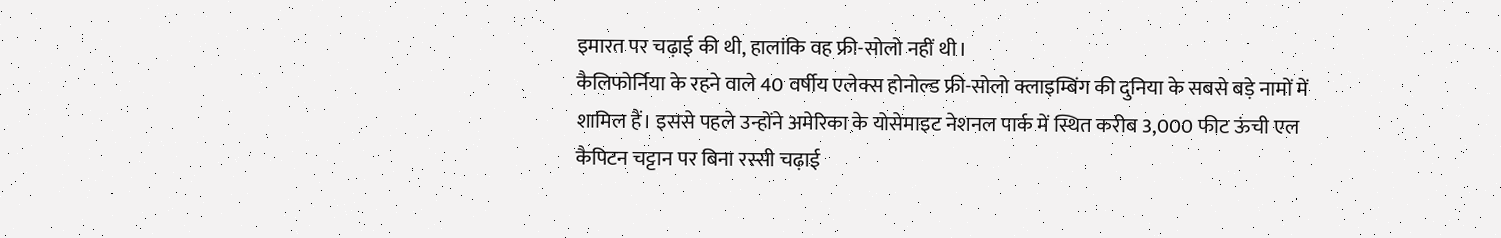इमारत पर चढ़ाई की थी, हालांकि वह फ्री-सोलो नहीं थी।
कैलिफोर्निया के रहने वाले 40 वर्षीय एलेक्स होनोल्ड फ्री-सोलो क्लाइम्बिंग की दुनिया के सबसे बड़े नामों में शामिल हैं। इससे पहले उन्होंने अमेरिका के योसेमाइट नेशनल पार्क में स्थित करीब 3,000 फीट ऊंची एल कैपिटन चट्टान पर बिना रस्सी चढ़ाई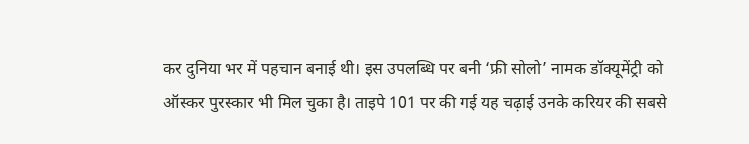कर दुनिया भर में पहचान बनाई थी। इस उपलब्धि पर बनी ‘फ्री सोलो’ नामक डॉक्यूमेंट्री को ऑस्कर पुरस्कार भी मिल चुका है। ताइपे 101 पर की गई यह चढ़ाई उनके करियर की सबसे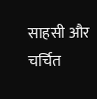साहसी और चर्चित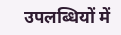उपलब्धियों में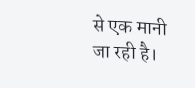से एक मानी जा रही है।